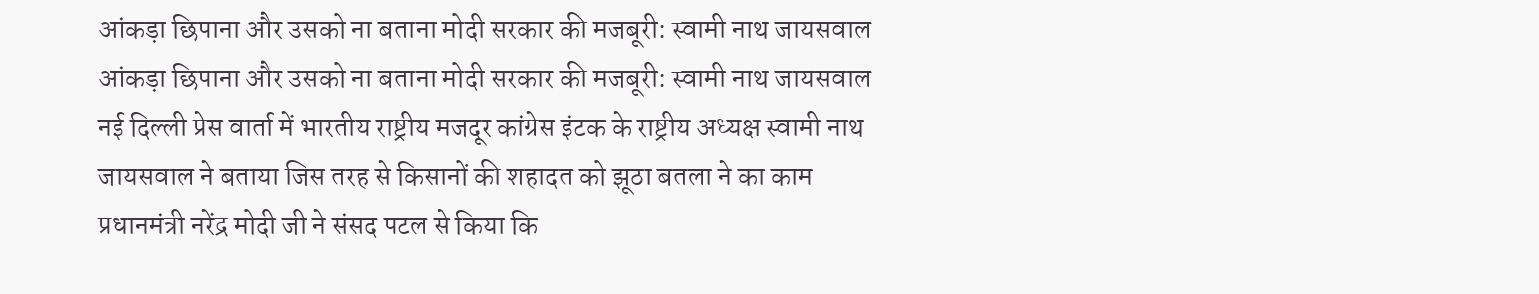आंकड़ा छिपाना और उसको ना बताना मोदी सरकार की मजबूरी: स्वामी नाथ जायसवाल
आंकड़ा छिपाना और उसको ना बताना मोदी सरकार की मजबूरी: स्वामी नाथ जायसवाल
नई दिल्ली प्रेस वार्ता में भारतीय राष्ट्रीय मजदूर कांग्रेस इंटक के राष्ट्रीय अध्यक्ष स्वामी नाथ जायसवाल ने बताया जिस तरह से किसानों की शहादत को झूठा बतला ने का काम प्रधानमंत्री नरेंद्र मोदी जी ने संसद पटल से किया कि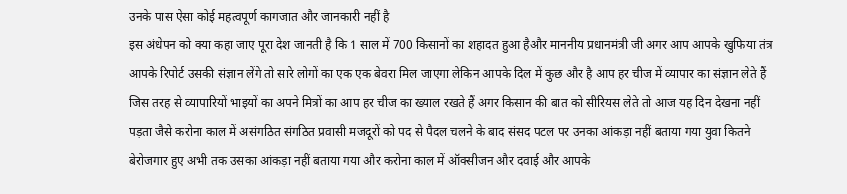उनके पास ऐसा कोई महत्वपूर्ण कागजात और जानकारी नहीं है
इस अंधेपन को क्या कहा जाए पूरा देश जानती है कि 1 साल में 700 किसानों का शहादत हुआ हैऔर माननीय प्रधानमंत्री जी अगर आप आपके खुफिया तंत्र आपके रिपोर्ट उसकी संज्ञान लेंगे तो सारे लोगों का एक एक बेवरा मिल जाएगा लेकिन आपके दिल में कुछ और है आप हर चीज में व्यापार का संज्ञान लेते हैं जिस तरह से व्यापारियों भाइयों का अपने मित्रों का आप हर चीज का ख्याल रखते हैं अगर किसान की बात को सीरियस लेते तो आज यह दिन देखना नहीं पड़ता जैसे करोना काल में असंगठित संगठित प्रवासी मजदूरों को पद से पैदल चलने के बाद संसद पटल पर उनका आंकड़ा नहीं बताया गया युवा कितने बेरोजगार हुए अभी तक उसका आंकड़ा नहीं बताया गया और करोना काल में ऑक्सीजन और दवाई और आपके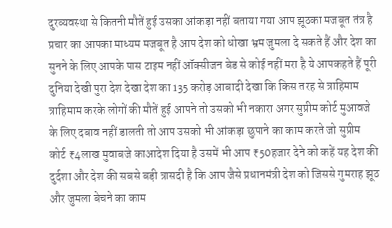दुरव्यवस्था से कितनी मौतें हुई उसका आंकड़ा नहीं बताया गया आप झूठका मजबूत तंत्र है प्रचार का आपका माध्यम मजबूत है आप देश को धोखा भ्रम जुमला दे सकते हैं और देश का सुनने के लिए आपके पास टाइम नहीं ऑक्सीजन बेड से कोई नहीं मरा है ये आपकहते हैं पूरी दुनिया देखी पुरा देश देखा देश का 135 करोड़ आबादी देखा कि किस तरह से त्राहिमाम त्राहिमाम करके लोगों की मौतें हुई आपने तो उसको भी नकारा अगर सुप्रीम कोर्ट मुआवजे के लिए दबाव नहीं डालती तो आप उसको भी आंकड़ा छुपाने का काम करते जो सुप्रीम कोर्ट ₹4लाख मुवाबजे काआदेश दिया है उसमें भी आप ₹50हजार देने को कहें यह देश की दुर्दशा और देश की सबसे बड़ी त्रासदी है कि आप जैसे प्रधानमंत्री देश को जिससे गुमराह झूठ और जुमला बेचने का काम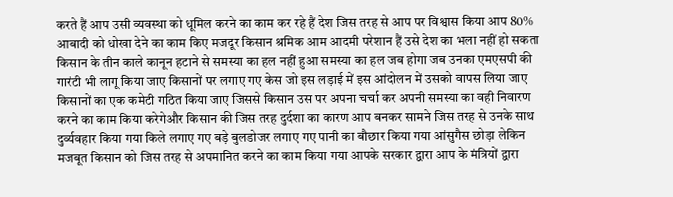करते हैं आप उसी व्यवस्था को धूमिल करने का काम कर रहे हैं देश जिस तरह से आप पर विश्वास किया आप 80% आबादी को धोखा देने का काम किए मजदूर किसान श्रमिक आम आदमी परेशान हैं उसे देश का भला नहीं हो सकता किसान के तीन काले कानून हटाने से समस्या का हल नहीं हुआ समस्या का हल जब होगा जब उनका एमएसपी की गारंटी भी लागू किया जाए किसानों पर लगाए गए केस जो इस लड़ाई में इस आंदोलन में उसको वापस लिया जाए किसानों का एक कमेटी गठित किया जाए जिससे किसान उस पर अपना चर्चा कर अपनी समस्या का वही निवारण करने का काम किया करेगेऔर किसान की जिस तरह दुर्दशा का कारण आप बनकर सामने जिस तरह से उनके साथ दुर्व्यवहार किया गया किले लगाए गए बड़े बुलडोजर लगाए गए पानी का बौछार किया गया आंसुगैस छोड़ा लेकिन मजबूत किसान को जिस तरह से अपमानित करने का काम किया गया आपके सरकार द्वारा आप के मंत्रियों द्वारा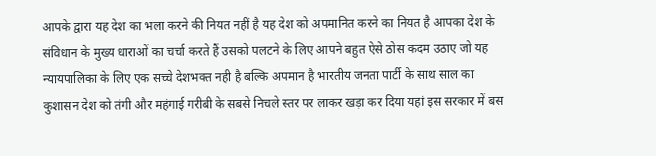आपके द्वारा यह देश का भला करने की नियत नहीं है यह देश को अपमानित करने का नियत है आपका देश के संविधान के मुख्य धाराओं का चर्चा करते हैं उसको पलटने के लिए आपने बहुत ऐसे ठोस कदम उठाए जो यह न्यायपालिका के लिए एक सच्चे देशभक्त नही है बल्कि अपमान है भारतीय जनता पार्टी के साथ साल का कुशासन देश को तंगी और महंगाई गरीबी के सबसे निचले स्तर पर लाकर खड़ा कर दिया यहां इस सरकार में बस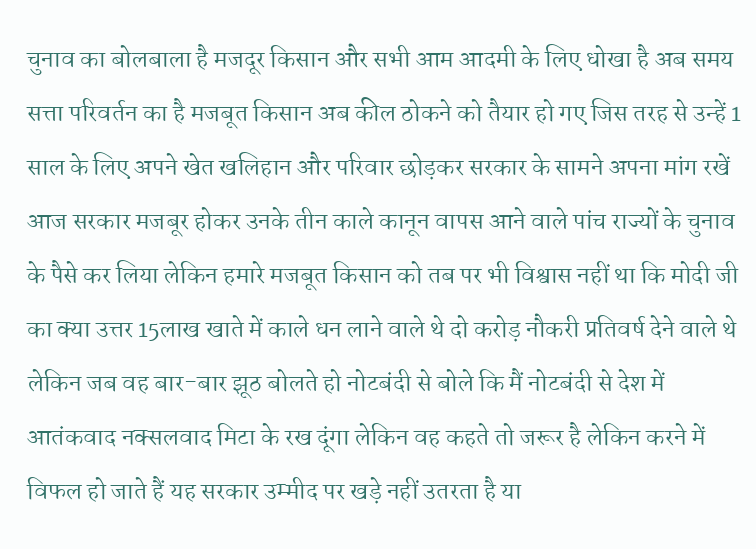चुनाव का बोलबाला है मजदूर किसान और सभी आम आदमी के लिए धोखा है अब समय सत्ता परिवर्तन का है मजबूत किसान अब कील ठोकने को तैयार हो गए जिस तरह से उन्हें 1 साल के लिए अपने खेत खलिहान और परिवार छोड़कर सरकार के सामने अपना मांग रखें आज सरकार मजबूर होकर उनके तीन काले कानून वापस आने वाले पांच राज्यों के चुनाव के पैसे कर लिया लेकिन हमारे मजबूत किसान को तब पर भी विश्वास नहीं था कि मोदी जी का क्या उत्तर 15लाख खाते में काले धन लाने वाले थे दो करोड़ नौकरी प्रतिवर्ष देने वाले थे लेकिन जब वह बार-बार झूठ बोलते हो नोटबंदी से बोले कि मैं नोटबंदी से देश में आतंकवाद नक्सलवाद मिटा के रख दूंगा लेकिन वह कहते तो जरूर है लेकिन करने में विफल हो जाते हैं यह सरकार उम्मीद पर खड़े नहीं उतरता है या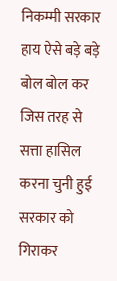निकम्मी सरकार हाय ऐसे बड़े बड़े बोल बोल कर जिस तरह से सत्ता हासिल करना चुनी हुई सरकार को गिराकर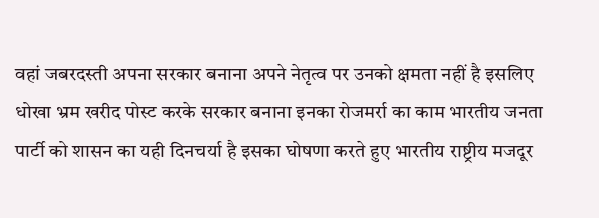वहां जबरदस्ती अपना सरकार बनाना अपने नेतृत्व पर उनको क्षमता नहीं है इसलिए धोखा भ्रम खरीद पोस्ट करके सरकार बनाना इनका रोजमर्रा का काम भारतीय जनता पार्टी को शासन का यही दिनचर्या है इसका घोषणा करते हुए भारतीय राष्ट्रीय मजदूर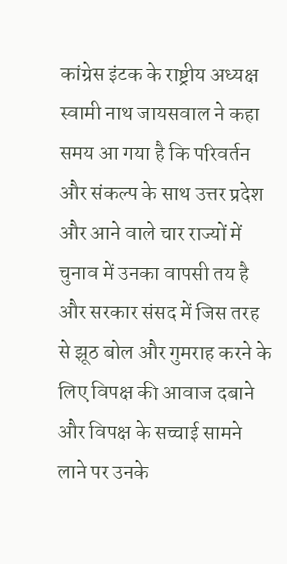कांग्रेस इंटक के राष्ट्रीय अध्यक्ष स्वामी नाथ जायसवाल ने कहा समय आ गया है कि परिवर्तन और संकल्प के साथ उत्तर प्रदेश और आने वाले चार राज्यों में चुनाव में उनका वापसी तय है और सरकार संसद में जिस तरह से झूठ बोल और गुमराह करने के लिए विपक्ष की आवाज दबाने और विपक्ष के सच्चाई सामने लाने पर उनके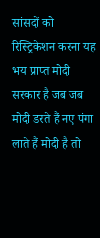सांसदों को रिस्ट्रिकेशन करना यह भय प्राप्त मोदी सरकार है जब जब मोदी डरते हैं नए पंगा लाते हैं मोदी है तो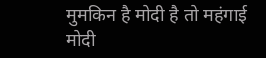मुमकिन है मोदी है तो महंगाई मोदी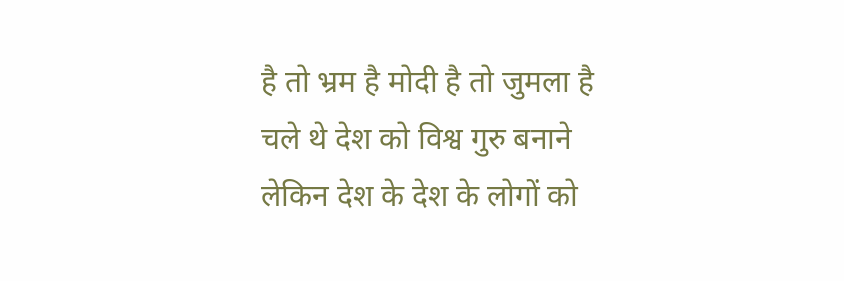है तो भ्रम है मोदी है तो जुमला है चले थे देश को विश्व गुरु बनाने लेकिन देश के देश के लोगों को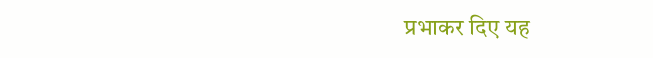प्रभाकर दिए यह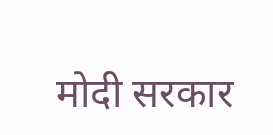मोदी सरकार